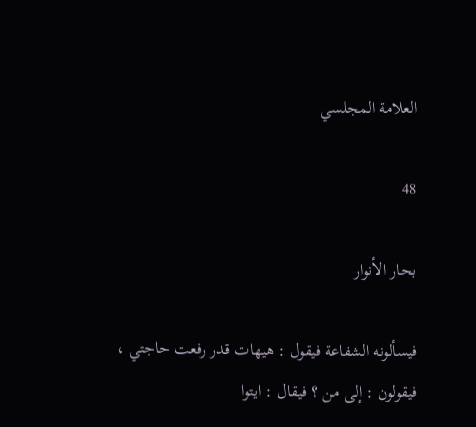العلامة المجلسي

48

بحار الأنوار

فيسألونه الشفاعة فيقول : هيهات قدر رفعت حاجتي ، فيقولون : إلى من ؟ فيقال : ايتوا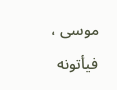موسى ، فيأتونه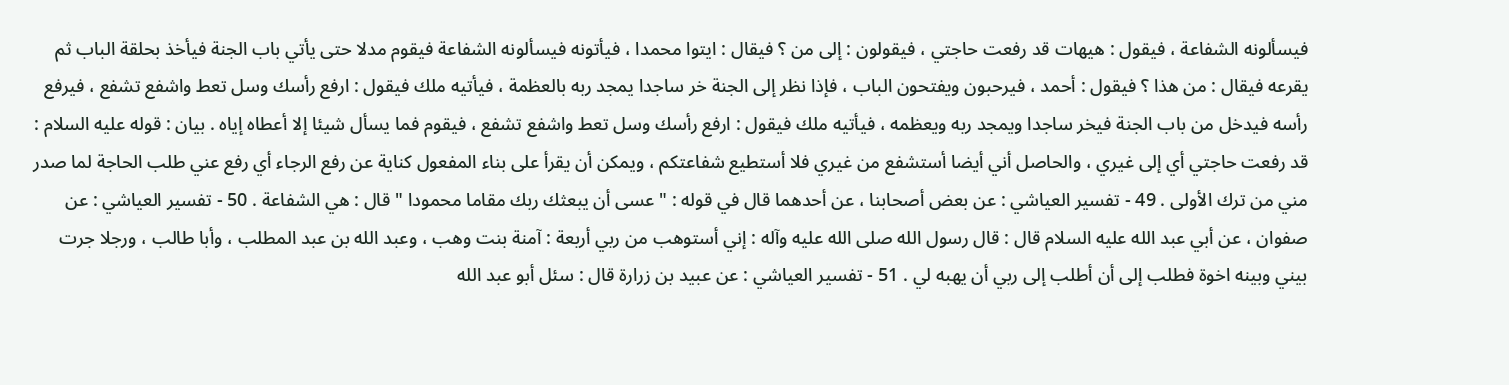فيسألونه الشفاعة ، فيقول : هيهات قد رفعت حاجتي ، فيقولون : إلى من ؟ فيقال : ايتوا محمدا ، فيأتونه فيسألونه الشفاعة فيقوم مدلا حتى يأتي باب الجنة فيأخذ بحلقة الباب ثم يقرعه فيقال : من هذا ؟ فيقول : أحمد ، فيرحبون ويفتحون الباب ، فإذا نظر إلى الجنة خر ساجدا يمجد ربه بالعظمة ، فيأتيه ملك فيقول : ارفع رأسك وسل تعط واشفع تشفع ، فيرفع رأسه فيدخل من باب الجنة فيخر ساجدا ويمجد ربه ويعظمه ، فيأتيه ملك فيقول : ارفع رأسك وسل تعط واشفع تشفع ، فيقوم فما يسأل شيئا إلا أعطاه إياه . بيان : قوله عليه السلام : قد رفعت حاجتي أي إلى غيري ، والحاصل أني أيضا أستشفع من غيري فلا أستطيع شفاعتكم ، ويمكن أن يقرأ على بناء المفعول كناية عن رفع الرجاء أي رفع عني طلب الحاجة لما صدر مني من ترك الأولى . 49 - تفسير العياشي : عن بعض أصحابنا ، عن أحدهما قال في قوله : " عسى أن يبعثك ربك مقاما محمودا " قال : هي الشفاعة . 50 - تفسير العياشي : عن صفوان ، عن أبي عبد الله عليه السلام قال : قال رسول الله صلى الله عليه وآله : إني أستوهب من ربي أربعة : آمنة بنت وهب ، وعبد الله بن عبد المطلب ، وأبا طالب ، ورجلا جرت بيني وبينه اخوة فطلب إلى أن أطلب إلى ربي أن يهبه لي . 51 - تفسير العياشي : عن عبيد بن زرارة قال : سئل أبو عبد الله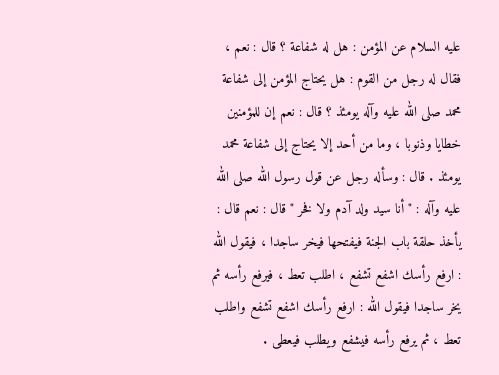عليه السلام عن المؤمن : هل له شفاعة ؟ قال : نعم ، فقال له رجل من القوم : هل يحتاج المؤمن إلى شفاعة محمد صلى الله عليه وآله يومئذ ؟ قال : نعم إن للمؤمنين خطايا وذنوبا ، وما من أحد إلا يحتاج إلى شفاعة محمد يومئذ . قال : وسأله رجل عن قول رسول الله صلى الله عليه وآله : " أنا سيد ولد آدم ولا فخر " قال : نعم قال : يأخذ حلقة باب الجنة فيفتحها فيخر ساجدا ، فيقول الله : ارفع رأسك اشفع تشفع ، اطلب تعط ، فيرفع رأسه ثم يخر ساجدا فيقول الله : ارفع رأسك اشفع تشفع واطلب تعط ، ثم يرفع رأسه فيشفع ويطلب فيعطى .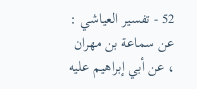52 - تفسير العياشي : عن سماعة بن مهران ، عن أبي إبراهيم عليه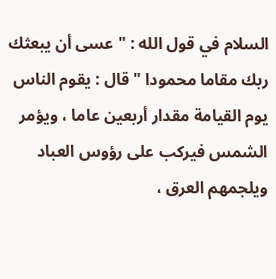السلام في قول الله : " عسى أن يبعثك ربك مقاما محمودا " قال : يقوم الناس يوم القيامة مقدار أربعين عاما ، ويؤمر الشمس فيركب على رؤوس العباد ويلجمهم العرق ،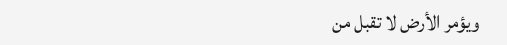ويؤمر الأرض لا تقبل من